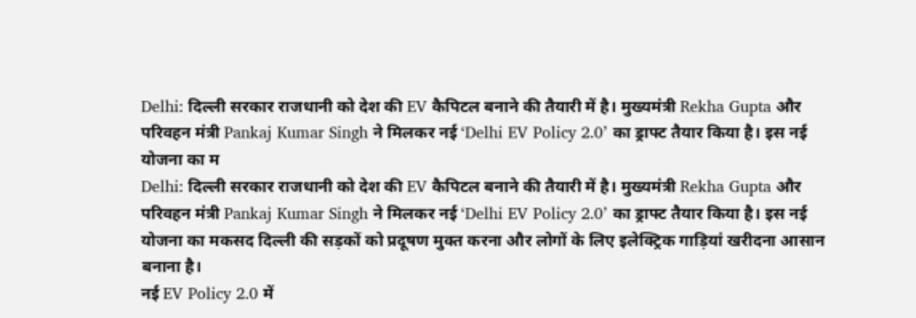Delhi: दिल्ली सरकार राजधानी को देश की EV कैपिटल बनाने की तैयारी में है। मुख्यमंत्री Rekha Gupta और परिवहन मंत्री Pankaj Kumar Singh ने मिलकर नई ‘Delhi EV Policy 2.0’ का ड्राफ्ट तैयार किया है। इस नई योजना का म
Delhi: दिल्ली सरकार राजधानी को देश की EV कैपिटल बनाने की तैयारी में है। मुख्यमंत्री Rekha Gupta और परिवहन मंत्री Pankaj Kumar Singh ने मिलकर नई ‘Delhi EV Policy 2.0’ का ड्राफ्ट तैयार किया है। इस नई योजना का मकसद दिल्ली की सड़कों को प्रदूषण मुक्त करना और लोगों के लिए इलेक्ट्रिक गाड़ियां खरीदना आसान बनाना है।
नई EV Policy 2.0 में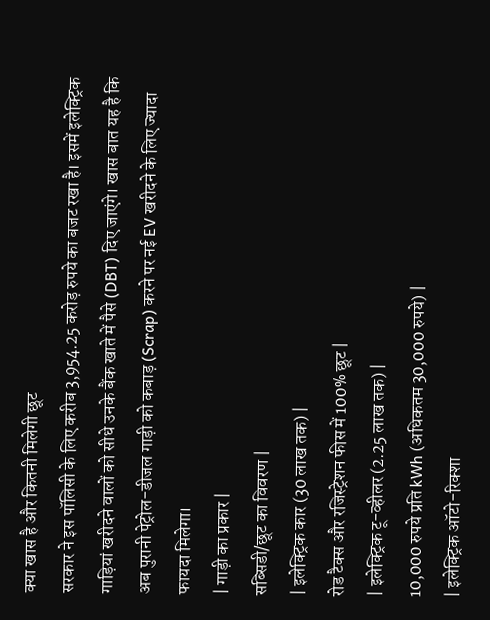क्या खास है और कितनी मिलेगी छूट
सरकार ने इस पॉलिसी के लिए करीब 3,954.25 करोड़ रुपये का बजट रखा है। इसमें इलेक्ट्रिक गाड़ियां खरीदने वालों को सीधे उनके बैंक खाते में पैसे (DBT) दिए जाएंगे। खास बात यह है कि अब पुरानी पेट्रोल-डीजल गाड़ी को कबाड़ (Scrap) करने पर नई EV खरीदने के लिए ज्यादा फायदा मिलेगा।
| गाड़ी का प्रकार |
सब्सिडी/छूट का विवरण |
| इलेक्ट्रिक कार (30 लाख तक) |
रोड टैक्स और रजिस्ट्रेशन फीस में 100% छूट |
| इलेक्ट्रिक टू-व्हीलर (2.25 लाख तक) |
10,000 रुपये प्रति kWh (अधिकतम 30,000 रुपये) |
| इलेक्ट्रिक ऑटो-रिक्शा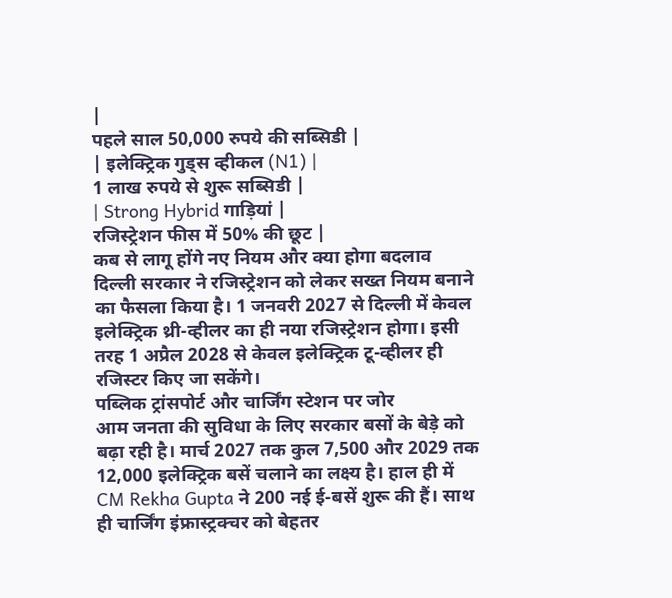|
पहले साल 50,000 रुपये की सब्सिडी |
| इलेक्ट्रिक गुड्स व्हीकल (N1) |
1 लाख रुपये से शुरू सब्सिडी |
| Strong Hybrid गाड़ियां |
रजिस्ट्रेशन फीस में 50% की छूट |
कब से लागू होंगे नए नियम और क्या होगा बदलाव
दिल्ली सरकार ने रजिस्ट्रेशन को लेकर सख्त नियम बनाने का फैसला किया है। 1 जनवरी 2027 से दिल्ली में केवल इलेक्ट्रिक थ्री-व्हीलर का ही नया रजिस्ट्रेशन होगा। इसी तरह 1 अप्रैल 2028 से केवल इलेक्ट्रिक टू-व्हीलर ही रजिस्टर किए जा सकेंगे।
पब्लिक ट्रांसपोर्ट और चार्जिंग स्टेशन पर जोर
आम जनता की सुविधा के लिए सरकार बसों के बेड़े को बढ़ा रही है। मार्च 2027 तक कुल 7,500 और 2029 तक 12,000 इलेक्ट्रिक बसें चलाने का लक्ष्य है। हाल ही में CM Rekha Gupta ने 200 नई ई-बसें शुरू की हैं। साथ ही चार्जिंग इंफ्रास्ट्रक्चर को बेहतर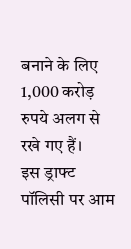बनाने के लिए 1,000 करोड़ रुपये अलग से रखे गए हैं।
इस ड्राफ्ट पॉलिसी पर आम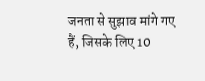जनता से सुझाव मांगे गए हैं, जिसके लिए 10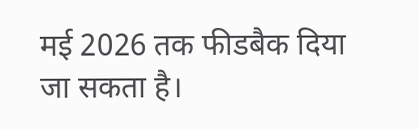मई 2026 तक फीडबैक दिया जा सकता है।